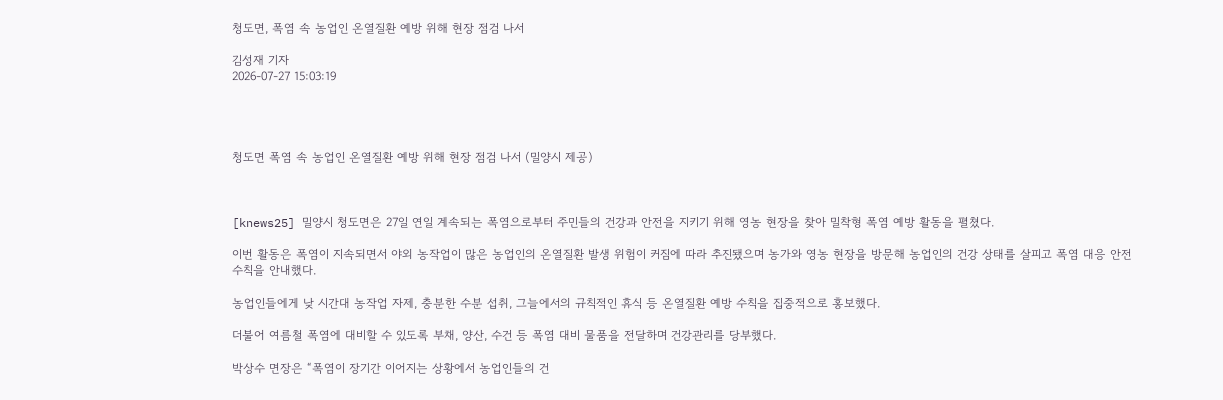청도면, 폭염 속 농업인 온열질환 예방 위해 현장 점검 나서

김성재 기자
2026-07-27 15:03:19




청도면 폭염 속 농업인 온열질환 예방 위해 현장 점검 나서 (밀양시 제공)



[knews25] 밀양시 청도면은 27일 연일 계속되는 폭염으로부터 주민들의 건강과 안전을 지키기 위해 영농 현장을 찾아 밀착형 폭염 예방 활동을 펼쳤다.

이번 활동은 폭염이 지속되면서 야외 농작업이 많은 농업인의 온열질환 발생 위험이 커짐에 따라 추진됐으며 농가와 영농 현장을 방문해 농업인의 건강 상태를 살피고 폭염 대응 안전 수칙을 안내했다.

농업인들에게 낮 시간대 농작업 자제, 충분한 수분 섭취, 그늘에서의 규칙적인 휴식 등 온열질환 예방 수칙을 집중적으로 홍보했다.

더불어 여름철 폭염에 대비할 수 있도록 부채, 양산, 수건 등 폭염 대비 물품을 전달하며 건강관리를 당부했다.

박상수 면장은 “폭염이 장기간 이어지는 상황에서 농업인들의 건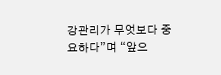강관리가 무엇보다 중요하다”며 “앞으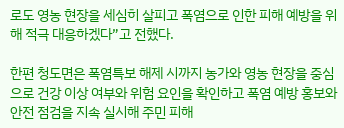로도 영농 현장을 세심히 살피고 폭염으로 인한 피해 예방을 위해 적극 대응하겠다”고 전했다.

한편 청도면은 폭염특보 해제 시까지 농가와 영농 현장을 중심으로 건강 이상 여부와 위험 요인을 확인하고 폭염 예방 홍보와 안전 점검을 지속 실시해 주민 피해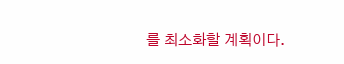를 최소화할 계획이다.